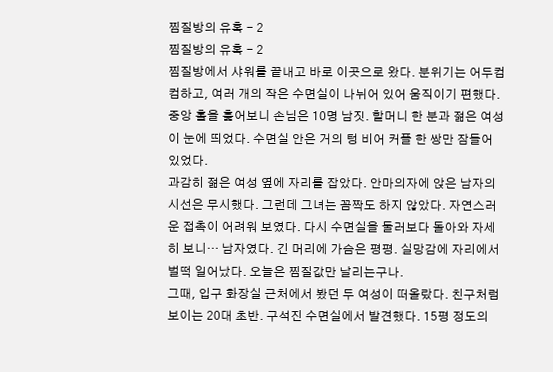찜질방의 유혹 - 2
찜질방의 유혹 - 2
찜질방에서 샤워를 끝내고 바로 이곳으로 왔다. 분위기는 어두컴컴하고, 여러 개의 작은 수면실이 나뉘어 있어 움직이기 편했다. 중앙 홀을 훑어보니 손님은 10명 남짓. 할머니 한 분과 젊은 여성이 눈에 띄었다. 수면실 안은 거의 텅 비어 커플 한 쌍만 잠들어 있었다.
과감히 젊은 여성 옆에 자리를 잡았다. 안마의자에 앉은 남자의 시선은 무시했다. 그런데 그녀는 꼼짝도 하지 않았다. 자연스러운 접촉이 어려워 보였다. 다시 수면실을 둘러보다 돌아와 자세히 보니… 남자였다. 긴 머리에 가슴은 평평. 실망감에 자리에서 벌떡 일어났다. 오늘은 찜질값만 날리는구나.
그때, 입구 화장실 근처에서 봤던 두 여성이 떠올랐다. 친구처럼 보이는 20대 초반. 구석진 수면실에서 발견했다. 15평 정도의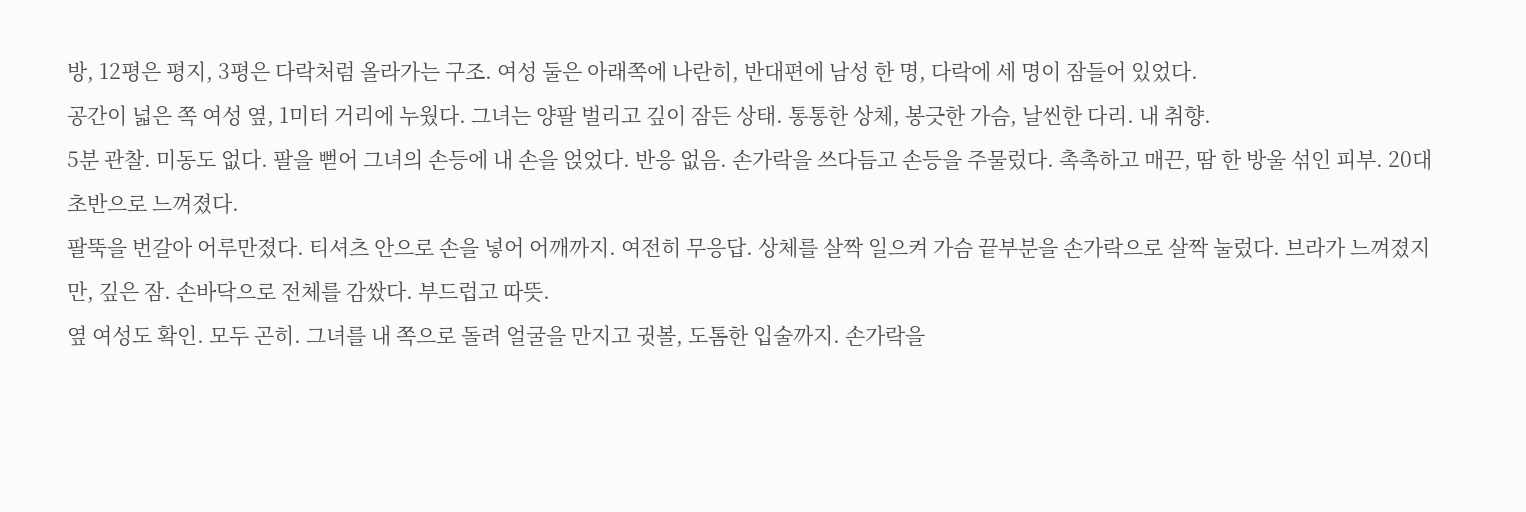방, 12평은 평지, 3평은 다락처럼 올라가는 구조. 여성 둘은 아래쪽에 나란히, 반대편에 남성 한 명, 다락에 세 명이 잠들어 있었다.
공간이 넓은 쪽 여성 옆, 1미터 거리에 누웠다. 그녀는 양팔 벌리고 깊이 잠든 상태. 통통한 상체, 봉긋한 가슴, 날씬한 다리. 내 취향.
5분 관찰. 미동도 없다. 팔을 뻗어 그녀의 손등에 내 손을 얹었다. 반응 없음. 손가락을 쓰다듬고 손등을 주물렀다. 촉촉하고 매끈, 땀 한 방울 섞인 피부. 20대 초반으로 느껴졌다.
팔뚝을 번갈아 어루만졌다. 티셔츠 안으로 손을 넣어 어깨까지. 여전히 무응답. 상체를 살짝 일으켜 가슴 끝부분을 손가락으로 살짝 눌렀다. 브라가 느껴졌지만, 깊은 잠. 손바닥으로 전체를 감쌌다. 부드럽고 따뜻.
옆 여성도 확인. 모두 곤히. 그녀를 내 쪽으로 돌려 얼굴을 만지고 귓볼, 도톰한 입술까지. 손가락을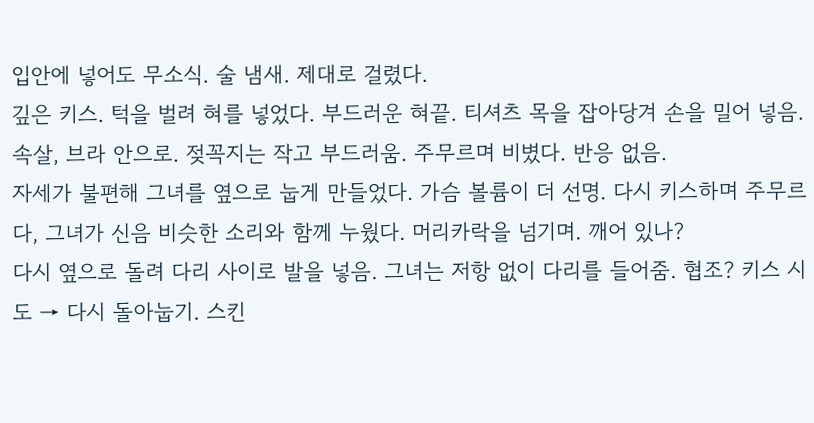입안에 넣어도 무소식. 술 냄새. 제대로 걸렸다.
깊은 키스. 턱을 벌려 혀를 넣었다. 부드러운 혀끝. 티셔츠 목을 잡아당겨 손을 밀어 넣음. 속살, 브라 안으로. 젖꼭지는 작고 부드러움. 주무르며 비볐다. 반응 없음.
자세가 불편해 그녀를 옆으로 눕게 만들었다. 가슴 볼륨이 더 선명. 다시 키스하며 주무르다, 그녀가 신음 비슷한 소리와 함께 누웠다. 머리카락을 넘기며. 깨어 있나?
다시 옆으로 돌려 다리 사이로 발을 넣음. 그녀는 저항 없이 다리를 들어줌. 협조? 키스 시도 → 다시 돌아눕기. 스킨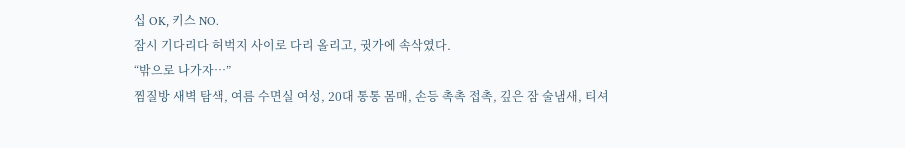십 OK, 키스 NO.
잠시 기다리다 허벅지 사이로 다리 올리고, 귓가에 속삭였다.
“밖으로 나가자…”
찜질방 새벽 탐색, 여름 수면실 여성, 20대 통통 몸매, 손등 촉촉 접촉, 깊은 잠 술냄새, 티셔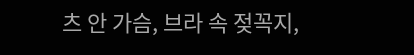츠 안 가슴, 브라 속 젖꼭지,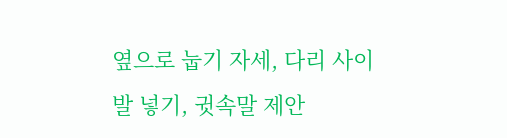옆으로 눕기 자세, 다리 사이 발 넣기, 귓속말 제안